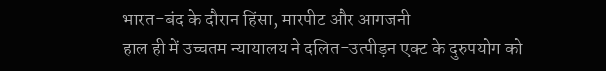भारत-बंद के दौरान हिंसा, मारपीट और आगजनी
हाल ही में उच्चतम न्यायालय ने दलित-उत्पीड़न एक्ट के दुरुपयोग को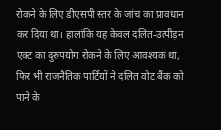रोकने के लिए डीएसपी स्तर के जांच का प्रावधान कर दिया था। हालांकि यह केवल दलित-उत्पीड़न एक्ट का दुरुपयोग रोकने के लिए आवश्यक था, फिर भी राजनैतिक पार्टियों ने दलित वोट बैंक को पाने के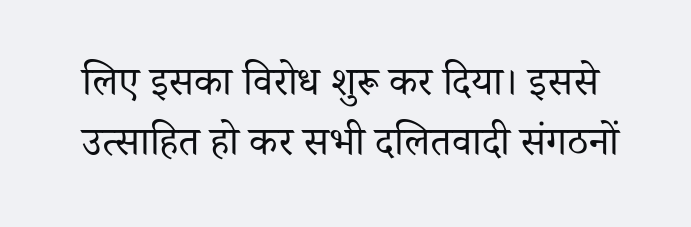लिए इसका विरोध शुरू कर दिया। इससे उत्साहित हो कर सभी दलितवादी संगठनों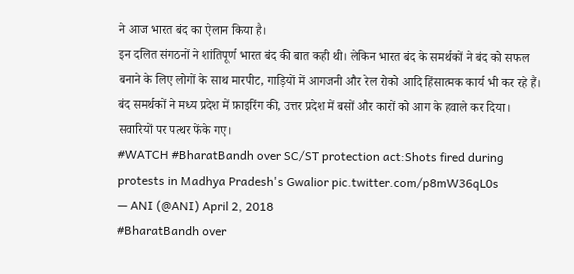ने आज भारत बंद का ऐलान किया है।
इन दलित संगठनों ने शांतिपूर्ण भारत बंद की बात कही थी। लेकिन भारत बंद के समर्थकों ने बंद को सफल बनाने के लिए लोगों के साथ मारपीट, गाड़ियों में आगजनी और रेल रोको आदि हिंसात्मक कार्य भी कर रहे हैं।
बंद समर्थकों ने मध्य प्रदेश में फ़ाइरिंग की, उत्तर प्रदेश में बसों और कारों को आग के हवाले कर दिया। सवारियों पर पत्थर फेंके गए।
#WATCH #BharatBandh over SC/ST protection act:Shots fired during protests in Madhya Pradesh's Gwalior pic.twitter.com/p8mW36qL0s
— ANI (@ANI) April 2, 2018
#BharatBandh over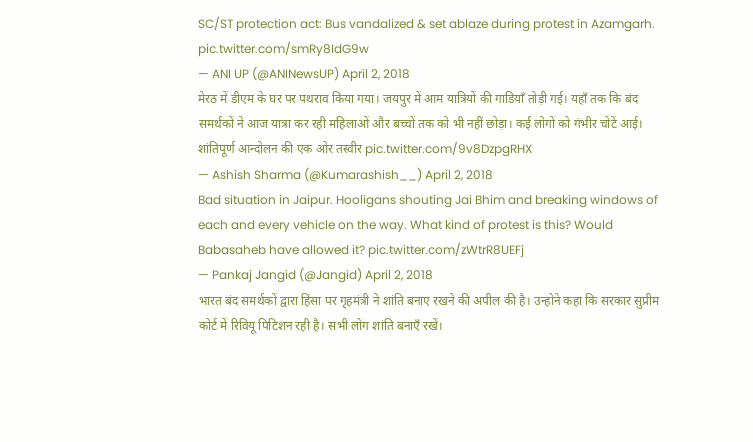SC/ST protection act: Bus vandalized & set ablaze during protest in Azamgarh. pic.twitter.com/smRy8IdG9w
— ANI UP (@ANINewsUP) April 2, 2018
मेरठ में डीएम के घर पर पथराव किया गया। जयपुर में आम यात्रियों की गाडियाँ तोड़ी गई। यहाँ तक कि बंद समर्थकों ने आज यात्रा कर रही महिलाओं और बच्चों तक को भी नहीं छोड़ा। कई लोगों को गंभीर चोटें आई।
शांतिपूर्ण आन्दोलन की एक ओर तस्वीर pic.twitter.com/9v8DzpgRHX
— Ashish Sharma (@Kumarashish__) April 2, 2018
Bad situation in Jaipur. Hooligans shouting Jai Bhim and breaking windows of each and every vehicle on the way. What kind of protest is this? Would Babasaheb have allowed it? pic.twitter.com/zWtrR8UEFj
— Pankaj Jangid (@Jangid) April 2, 2018
भारत बंद समर्थकों द्वारा हिंसा पर गृहमंत्री ने शांति बनाए रखने की अपील की है। उन्होने कहा कि सरकार सुप्रीम कोर्ट में रिवियू पिटिशन रही है। सभी लोग शांति बनाएँ रखें।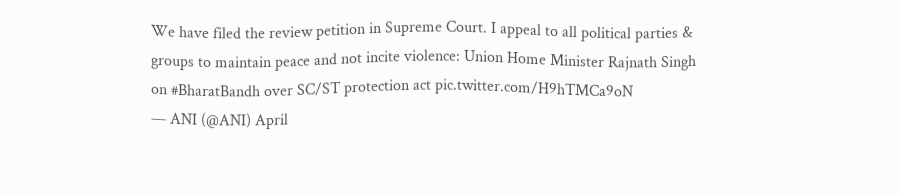We have filed the review petition in Supreme Court. I appeal to all political parties & groups to maintain peace and not incite violence: Union Home Minister Rajnath Singh on #BharatBandh over SC/ST protection act pic.twitter.com/H9hTMCa9oN
— ANI (@ANI) April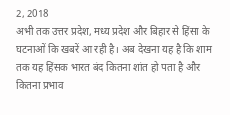2, 2018
अभी तक उत्तर प्रदेश, मध्य प्रदेश और बिहार से हिंसा के घटनाओं कि खबरें आ रही है। अब देखना यह है कि शाम तक यह हिंसक भारत बंद कितना शांत हो पता है और कितना प्रभाव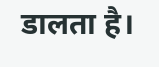डालता है।